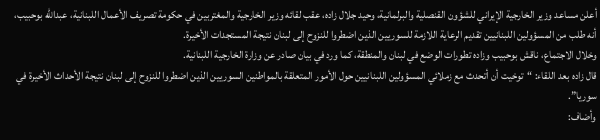أعلن مساعد وزير الخارجية الإيراني للشؤون القنصلية والبرلمانية، وحيد جلال زاده، عقب لقائه وزير الخارجية والمغتربين في حكومة تصريف الأعمال اللبنانية، عبدالله بوحبيب، أنه طلب من المسؤولين اللبنانيين تقديم الرعاية اللازمة للسوريين الذين اضطروا للنزوح إلى لبنان نتيجة المستجدات الأخيرة.
وخلال الاجتماع، ناقش بوحبيب وزاده تطورات الوضع في لبنان والمنطقة، كما ورد في بيان صادر عن وزارة الخارجية اللبنانية.
قال زاده بعد اللقاء: “توخيت أن أتحدث مع زملائي المسؤولين اللبنانيين حول الأمور المتعلقة بالمواطنين السوريين الذين اضطروا للنزوح إلى لبنان نتيجة الأحداث الأخيرة في سوريا”.
وأضاف: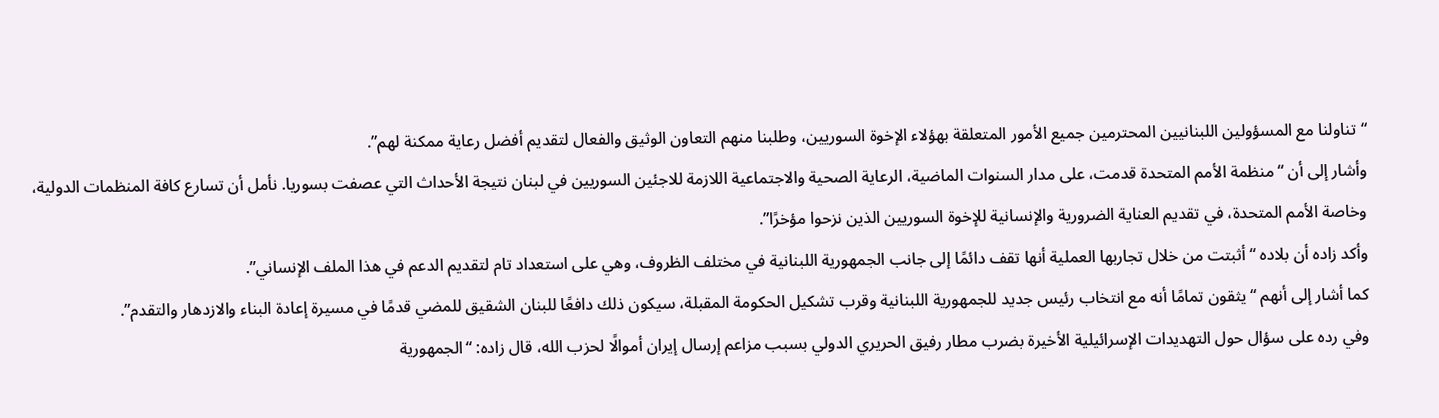“تناولنا مع المسؤولين اللبنانيين المحترمين جميع الأمور المتعلقة بهؤلاء الإخوة السوريين، وطلبنا منهم التعاون الوثيق والفعال لتقديم أفضل رعاية ممكنة لهم”.
وأشار إلى أن “منظمة الأمم المتحدة قدمت، على مدار السنوات الماضية، الرعاية الصحية والاجتماعية اللازمة للاجئين السوريين في لبنان نتيجة الأحداث التي عصفت بسوريا. نأمل أن تسارع كافة المنظمات الدولية، وخاصة الأمم المتحدة، في تقديم العناية الضرورية والإنسانية للإخوة السوريين الذين نزحوا مؤخرًا”.
وأكد زاده أن بلاده “أثبتت من خلال تجاربها العملية أنها تقف دائمًا إلى جانب الجمهورية اللبنانية في مختلف الظروف، وهي على استعداد تام لتقديم الدعم في هذا الملف الإنساني”.
كما أشار إلى أنهم “يثقون تمامًا أنه مع انتخاب رئيس جديد للجمهورية اللبنانية وقرب تشكيل الحكومة المقبلة، سيكون ذلك دافعًا للبنان الشقيق للمضي قدمًا في مسيرة إعادة البناء والازدهار والتقدم”.
وفي رده على سؤال حول التهديدات الإسرائيلية الأخيرة بضرب مطار رفيق الحريري الدولي بسبب مزاعم إرسال إيران أموالًا لحزب الله، قال زاده: “الجمهورية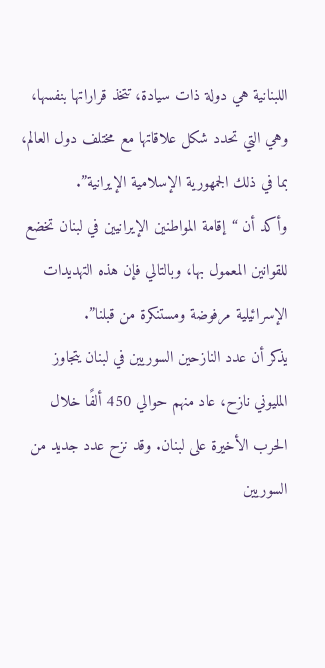اللبنانية هي دولة ذات سيادة، تتخذ قراراتها بنفسها، وهي التي تحدد شكل علاقاتها مع مختلف دول العالم، بما في ذلك الجمهورية الإسلامية الإيرانية”.
وأكد أن “إقامة المواطنين الإيرانيين في لبنان تخضع للقوانين المعمول بها، وبالتالي فإن هذه التهديدات الإسرائيلية مرفوضة ومستنكرة من قبلنا”.
يذكر أن عدد النازحين السوريين في لبنان يتجاوز المليوني نازح، عاد منهم حوالي 450 ألفًا خلال الحرب الأخيرة على لبنان. وقد نزح عدد جديد من السوريين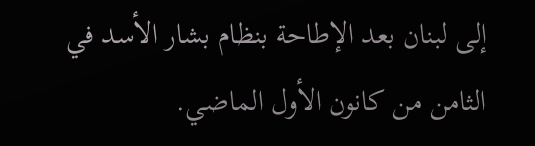إلى لبنان بعد الإطاحة بنظام بشار الأسد في الثامن من كانون الأول الماضي.